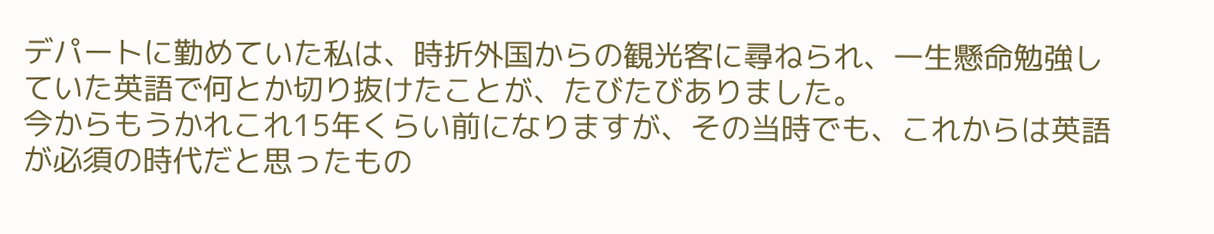デパートに勤めていた私は、時折外国からの観光客に尋ねられ、一生懸命勉強していた英語で何とか切り抜けたことが、たびたびありました。
今からもうかれこれ15年くらい前になりますが、その当時でも、これからは英語が必須の時代だと思ったもの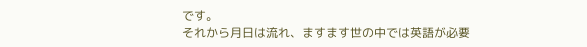です。
それから月日は流れ、ますます世の中では英語が必要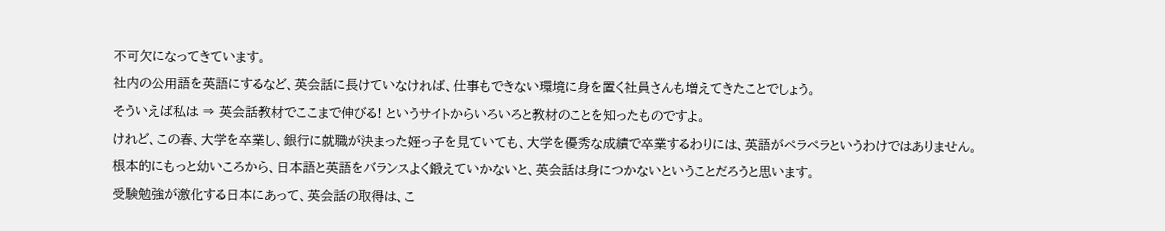不可欠になってきています。
社内の公用語を英語にするなど、英会話に長けていなければ、仕事もできない環境に身を置く社員さんも増えてきたことでしょう。
そういえば私は ⇒ 英会話教材でここまで伸びる! というサイトからいろいろと教材のことを知ったものですよ。
けれど、この春、大学を卒業し、銀行に就職が決まった姪っ子を見ていても、大学を優秀な成績で卒業するわりには、英語がペラペラというわけではありません。
根本的にもっと幼いころから、日本語と英語をバランスよく鍛えていかないと、英会話は身につかないということだろうと思います。
受験勉強が激化する日本にあって、英会話の取得は、こ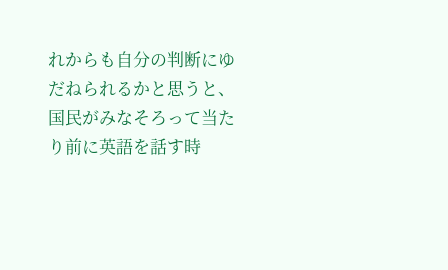れからも自分の判断にゆだねられるかと思うと、国民がみなそろって当たり前に英語を話す時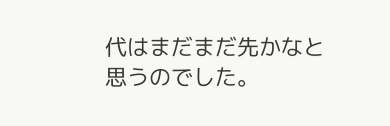代はまだまだ先かなと思うのでした。